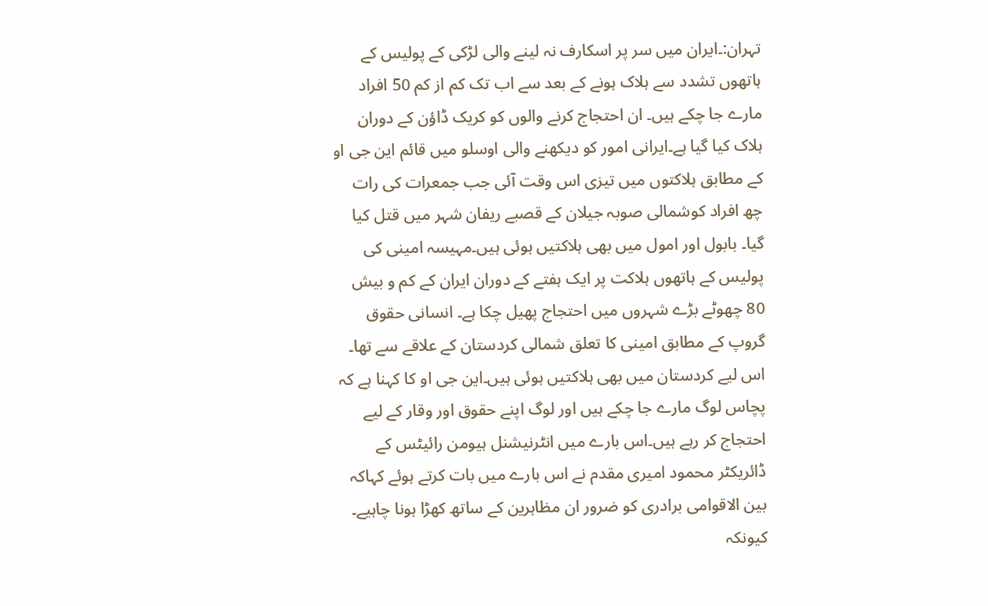تہران:۔ایران میں سر پر اسکارف نہ لینے والی لڑکی کے پولیس کے ہاتھوں تشدد سے ہلاک ہونے کے بعد سے اب تک کم از کم 50 افراد مارے جا چکے ہیں۔ ان احتجاج کرنے والوں کو کریک ڈاؤن کے دوران ہلاک کیا گیا ہے۔ایرانی امور کو دیکھنے والی اوسلو میں قائم این جی او کے مطابق ہلاکتوں میں تیزی اس وقت آئی جب جمعرات کی رات چھ افراد کوشمالی صوبہ جیلان کے قصبے ریفان شہر میں قتل کیا گیا۔ بابول اور امول میں بھی ہلاکتیں ہوئی ہیں۔مہیسہ امینی کی پولیس کے ہاتھوں ہلاکت پر ایک ہفتے کے دوران ایران کے کم و بیش 80 چھوٹے بڑے شہروں میں احتجاج پھیل چکا ہے۔ انسانی حقوق گروپ کے مطابق امینی کا تعلق شمالی کردستان کے علاقے سے تھا۔ اس لیے کردستان میں بھی ہلاکتیں ہوئی ہیں۔این جی او کا کہنا ہے کہ پچاس لوگ مارے جا چکے ہیں اور لوگ اپنے حقوق اور وقار کے لیے احتجاج کر رہے ہیں۔اس بارے میں انٹرنیشنل ہیومن رائیٹس کے ڈائریکٹر محمود امیری مقدم نے اس بارے میں بات کرتے ہوئے کہاکہ بین الاقوامی برادری کو ضرور ان مظاہرین کے ساتھ کھڑا ہونا چاہیے۔ کیونکہ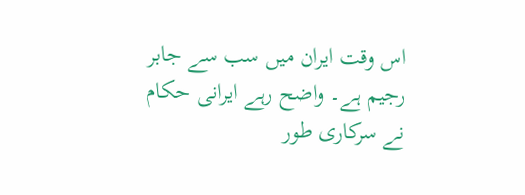اس وقت ایران میں سب سے جابر رجیم ہے۔ واضح رہے ایرانی حکام نے سرکاری طور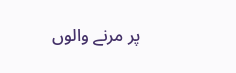پر مرنے والوں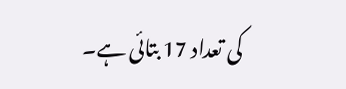کی تعداد 17 بتائی ہے۔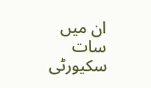ان میں سات سکیورٹی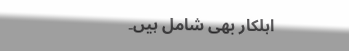اہلکار بھی شامل ہیں۔